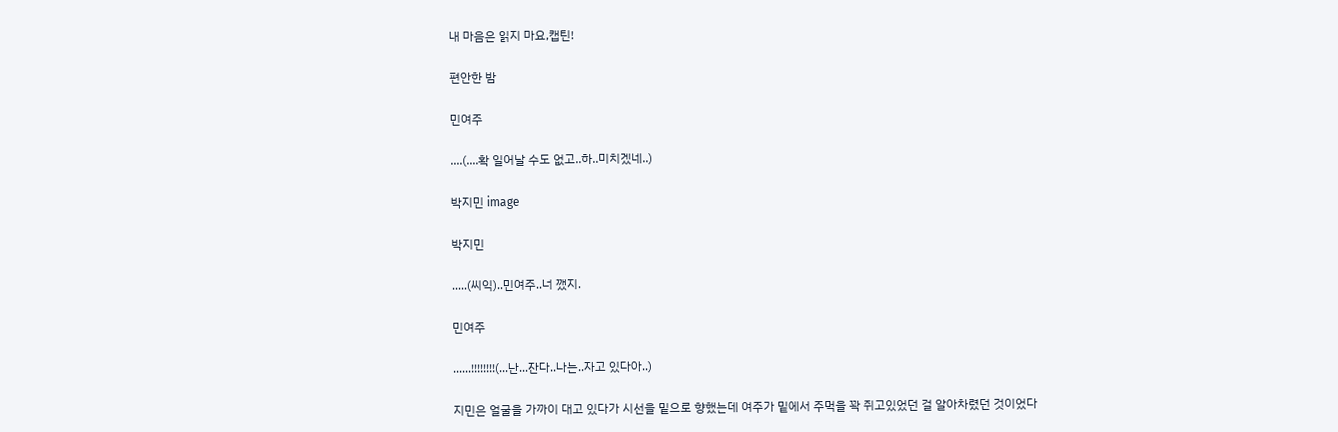내 마음은 읽지 마요,캡틴!

편안한 밤

민여주

....(....확 일어날 수도 없고..하..미치겠네..)

박지민 image

박지민

.....(씨익)..민여주..너 깼지.

민여주

......!!!!!!!!(...난...잔다..나는..자고 있다아..)

지민은 얼굴을 가까이 대고 있다가 시선을 밑으로 향했는데 여주가 밑에서 주먹을 꽉 쥐고있었던 걸 알아차렸던 것이었다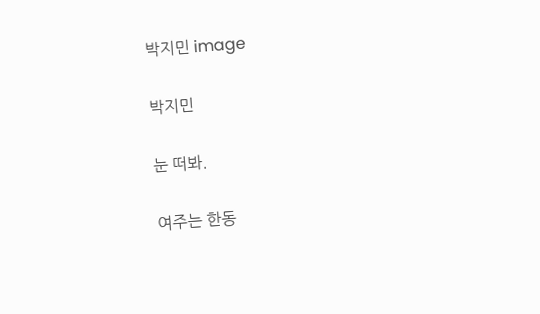박지민 image

박지민

눈 떠봐.

여주는 한동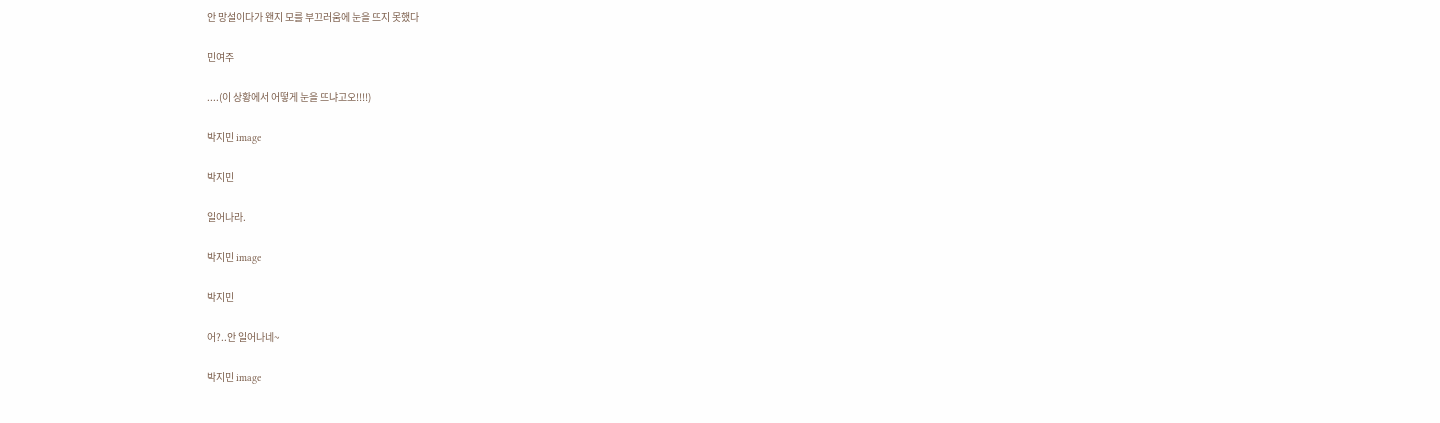안 망설이다가 왠지 모를 부끄러움에 눈을 뜨지 못했다

민여주

....(이 상황에서 어떻게 눈을 뜨냐고오!!!!)

박지민 image

박지민

일어나라.

박지민 image

박지민

어?..안 일어나네~

박지민 image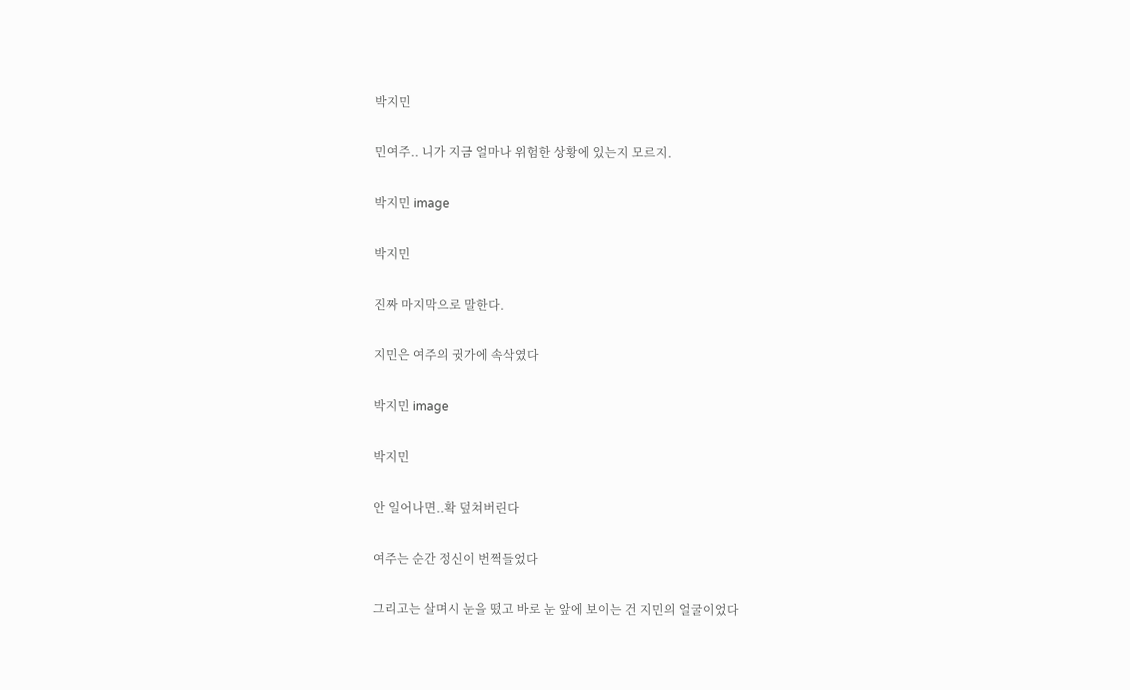박지민

민여주.. 니가 지금 얼마나 위험한 상황에 있는지 모르지.

박지민 image

박지민

진짜 마지막으로 말한다.

지민은 여주의 귓가에 속삭였다

박지민 image

박지민

안 일어나면..확 덮쳐버린다

여주는 순간 정신이 번쩍들었다

그리고는 살며시 눈을 떴고 바로 눈 앞에 보이는 건 지민의 얼굴이었다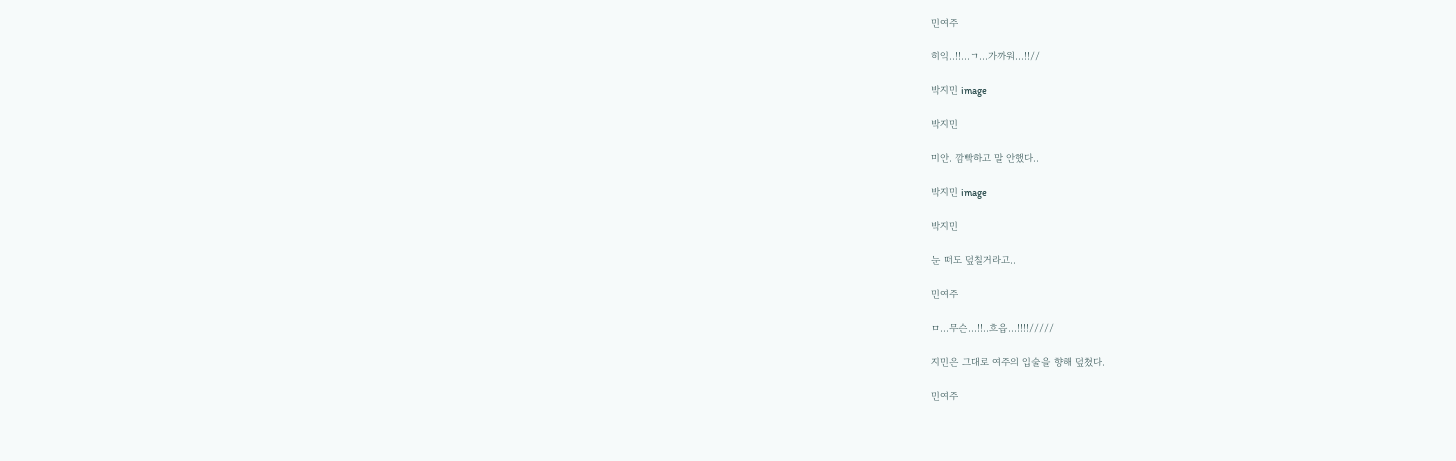민여주

히익..!!...ㄱ...가까워...!!//

박지민 image

박지민

미안. 깜빡하고 말 안했다..

박지민 image

박지민

눈 떠도 덮칠거라고..

민여주

ㅁ...무슨...!!..흐읍...!!!!/////

지민은 그대로 여주의 입술을 향해 덮쳤다.

민여주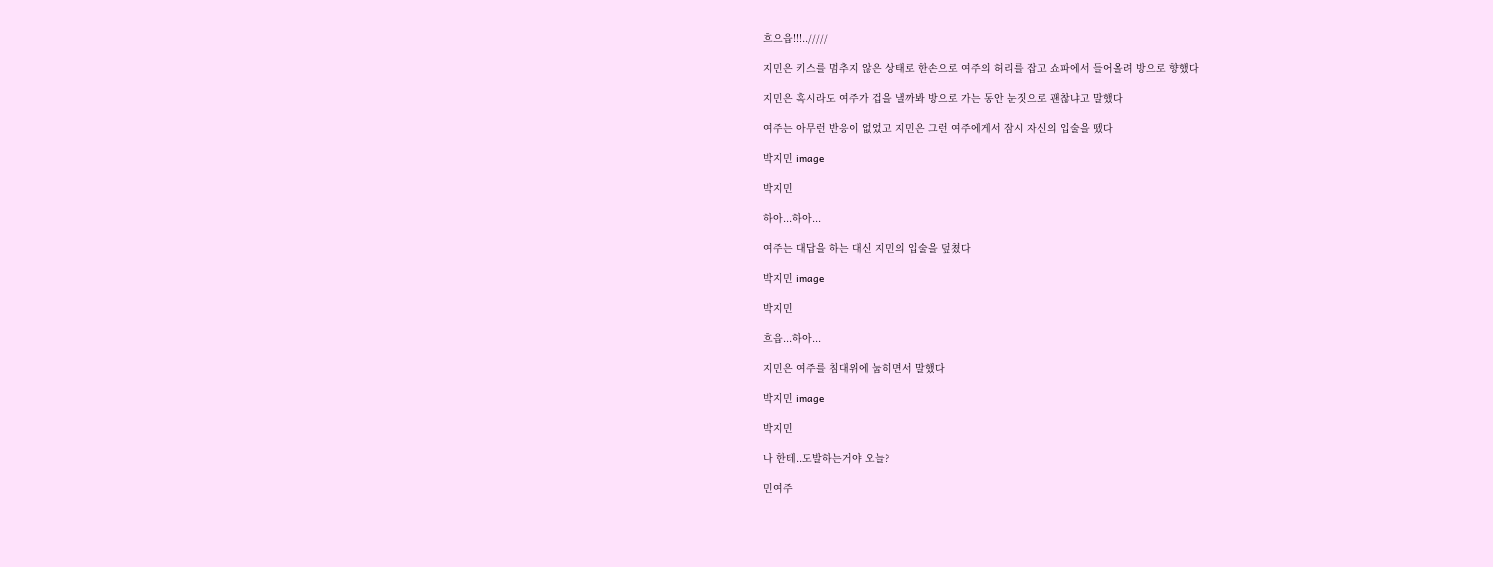흐으읍!!!../////

지민은 키스를 멈추지 않은 상태로 한손으로 여주의 허리를 잡고 쇼파에서 들어올려 방으로 향했다

지민은 혹시라도 여주가 겁을 낼까봐 방으로 가는 동안 눈짓으로 괜찮냐고 말했다

여주는 아무런 반응이 없었고 지민은 그런 여주에게서 잠시 자신의 입술을 뗐다

박지민 image

박지민

하아...하아...

여주는 대답을 하는 대신 지민의 입술을 덮쳤다

박지민 image

박지민

흐읍...하아...

지민은 여주를 침대위에 눕히면서 말했다

박지민 image

박지민

나 한테..도발하는거야 오늘?

민여주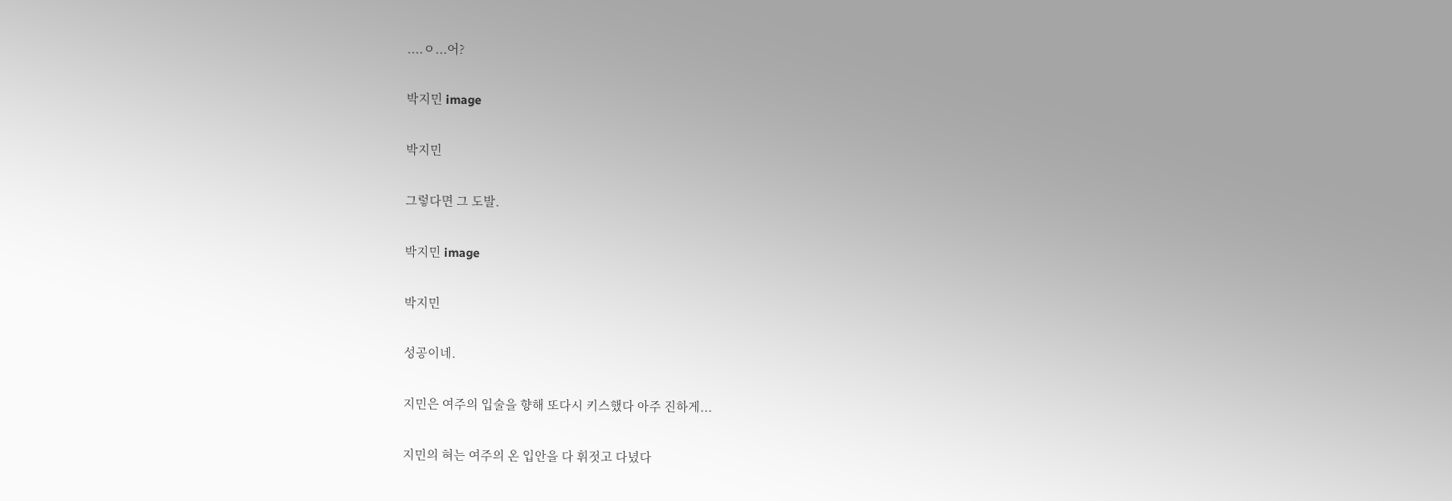....ㅇ...어?

박지민 image

박지민

그렇다면 그 도발.

박지민 image

박지민

성공이네.

지민은 여주의 입술을 향해 또다시 키스했다 아주 진하게...

지민의 혀는 여주의 온 입안을 다 휘젓고 다녔다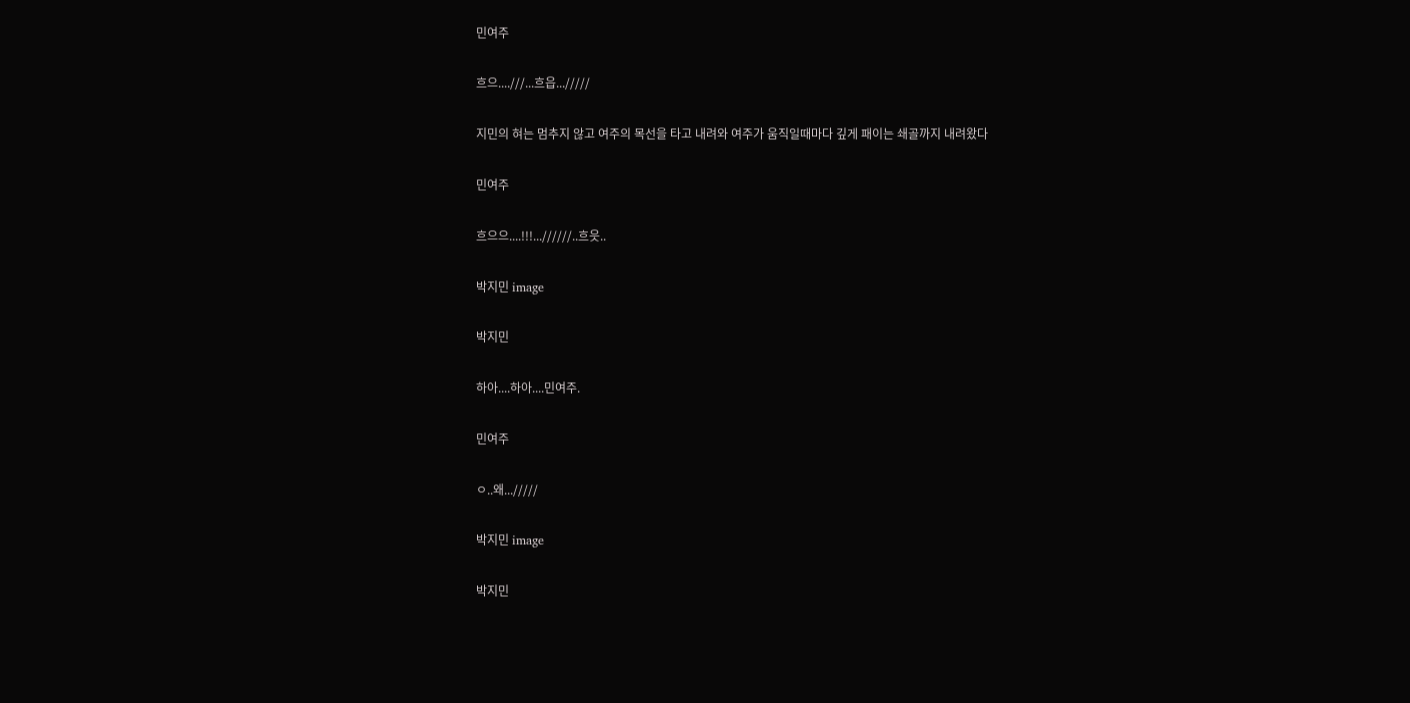민여주

흐으....///...흐읍.../////

지민의 혀는 멈추지 않고 여주의 목선을 타고 내려와 여주가 움직일때마다 깊게 패이는 쇄골까지 내려왔다

민여주

흐으으....!!!...//////..흐읏..

박지민 image

박지민

하아....하아....민여주.

민여주

ㅇ..왜.../////

박지민 image

박지민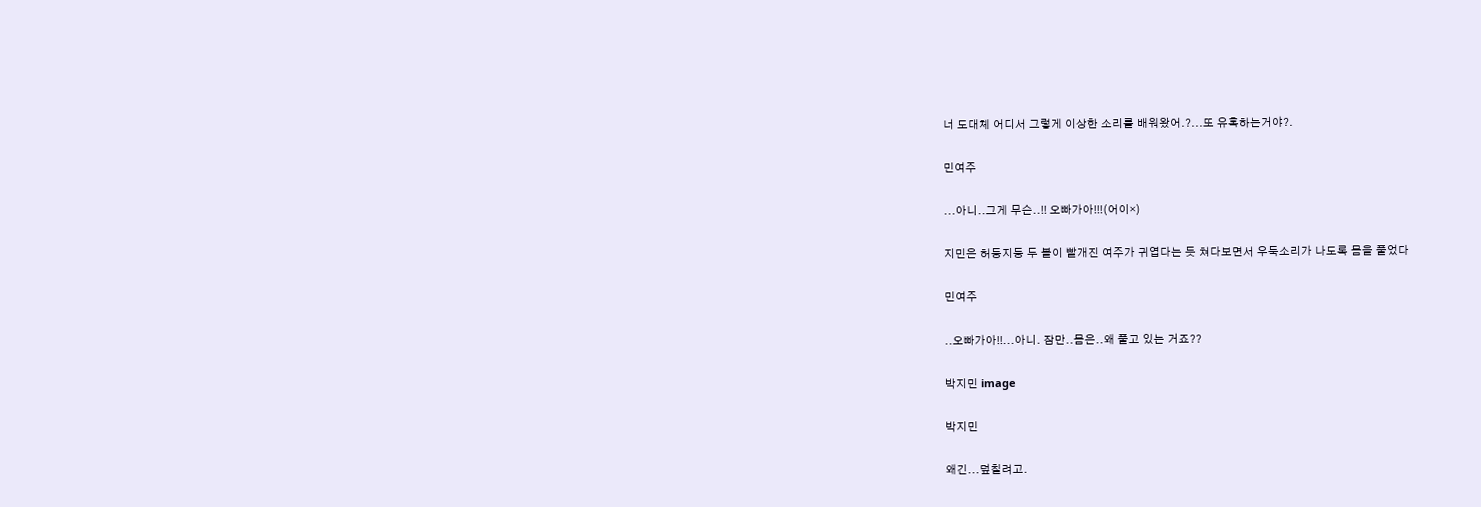너 도대체 어디서 그렇게 이상한 소리를 배워왔어.?...또 유혹하는거야?.

민여주

...아니..그게 무슨..!! 오빠가아!!!(어이×)

지민은 허둥지둥 두 볼이 빨개진 여주가 귀엽다는 듯 쳐다보면서 우둑소리가 나도록 몸을 풀었다

민여주

..오빠가아!!...아니. 잠만..몸은..왜 풀고 있는 거죠??

박지민 image

박지민

왜긴...덮칠려고.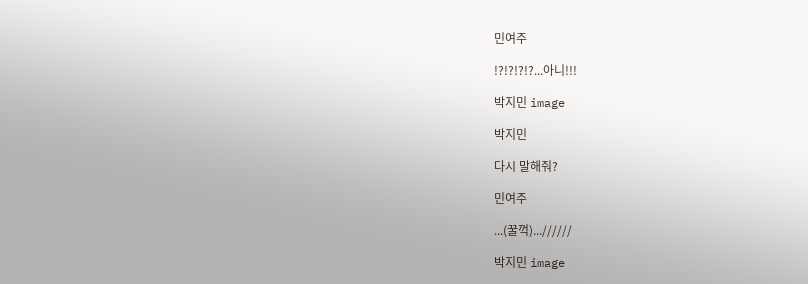민여주

!?!?!?!?...아니!!!

박지민 image

박지민

다시 말해줘?

민여주

...(꿀꺽)...//////

박지민 image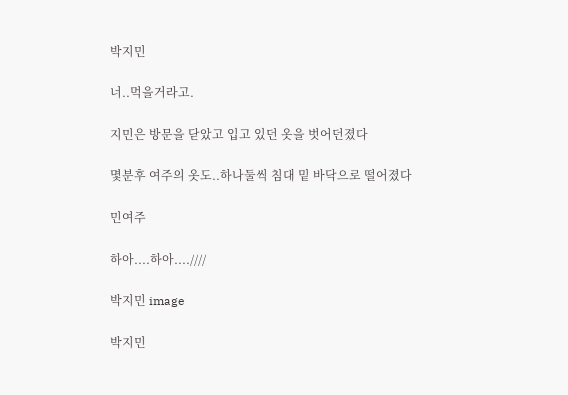박지민

너..먹을거라고.

지민은 방문을 닫았고 입고 있던 옷을 벗어던졌다

몇분후 여주의 옷도..하나둘씩 침대 밑 바닥으로 떨어졌다

민여주

하아....하아....////

박지민 image

박지민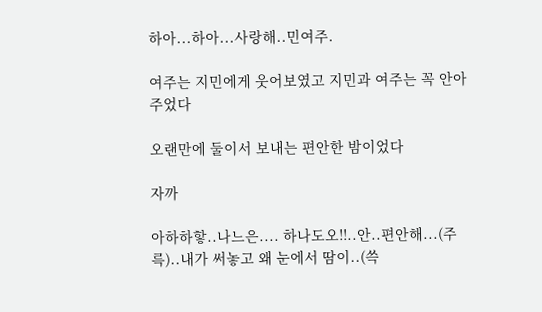하아...하아...사랑해..민여주.

여주는 지민에게 웃어보였고 지민과 여주는 꼭 안아주었다

오랜만에 둘이서 보내는 편안한 밤이었다

자까

아하하핳..나느은.... 하나도오!!..안..편안해...(주륵)..내가 써놓고 왜 눈에서 땀이..(쓱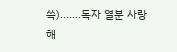쓱).......독자 열분 사랑해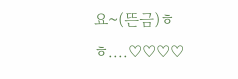요~(뜬금)ㅎㅎ....♡♡♡♡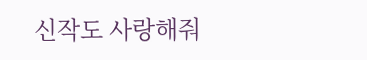신작도 사랑해줘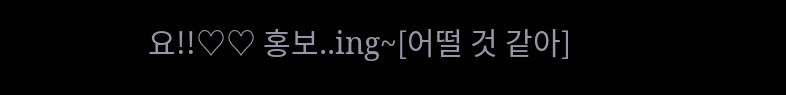요!!♡♡ 홍보..ing~[어떨 것 같아]